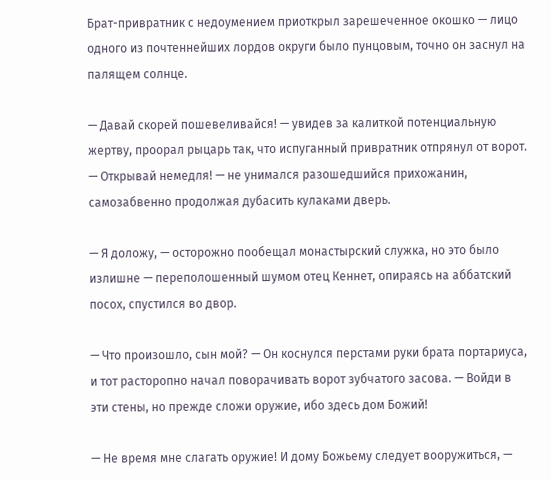Брат-привратник с недоумением приоткрыл зарешеченное окошко — лицо одного из почтеннейших лордов округи было пунцовым, точно он заснул на палящем солнце.

— Давай скорей пошевеливайся! — увидев за калиткой потенциальную жертву, проорал рыцарь так, что испуганный привратник отпрянул от ворот. — Открывай немедля! — не унимался разошедшийся прихожанин, самозабвенно продолжая дубасить кулаками дверь.

— Я доложу, — осторожно пообещал монастырский служка, но это было излишне — переполошенный шумом отец Кеннет, опираясь на аббатский посох, спустился во двор.

— Что произошло, сын мой? — Он коснулся перстами руки брата портариуса, и тот расторопно начал поворачивать ворот зубчатого засова. — Войди в эти стены, но прежде сложи оружие, ибо здесь дом Божий!

— Не время мне слагать оружие! И дому Божьему следует вооружиться, —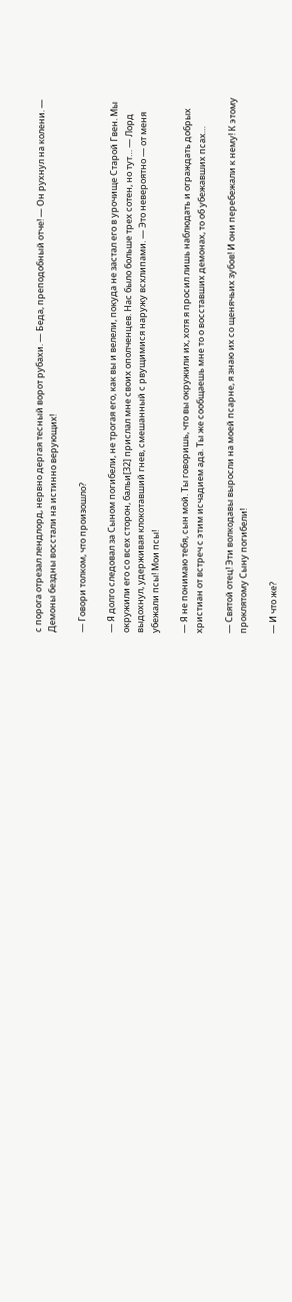с порога отрезал лендлорд, нервно дергая тесный ворот рубахи. — Беда, преподобный отче! — Он рухнул на колени. — Демоны бездны восстали на истинно верующих!

— Говори толком, что произошло?

— Я долго следовал за Сыном погибели, не трогая его, как вы и велели, покуда не застал его в урочище Старой Гвен. Мы окружили его со всех сторон, бальи[32] прислал мне своих ополченцев. Нас было больше трех сотен, но тут… — Лорд выдохнул, удерживая клокотавший гнев, смешанный с рвущимися наружу всхлипами. — Это невероятно — от меня убежали псы! Мои псы!

— Я не понимаю тебя, сын мой. Ты говоришь, что вы окружили их, хотя я просил лишь наблюдать и ограждать добрых христиан от встреч с этим исчадием ада. Ты же сообщаешь мне то о восставших демонах, то об убежавших псах…

— Святой отец! Эти волкодавы выросли на моей псарне, я знаю их со щенячьих зубов! И они перебежали к нему! К этому проклятому Сыну погибели!

— И что же?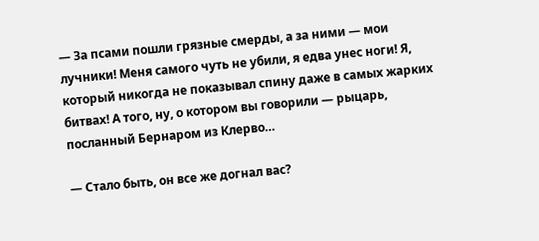— За псами пошли грязные смерды, а за ними — мои лучники! Меня самого чуть не убили, я едва унес ноги! Я, который никогда не показывал спину даже в самых жарких битвах! А того, ну, о котором вы говорили — рыцарь, посланный Бернаром из Клерво…

— Стало быть, он все же догнал вас?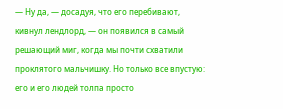— Ну да, — досадуя, что его перебивают, кивнул лендлорд, — он появился в самый решающий миг, когда мы почти схватили проклятого мальчишку. Но только все впустую: его и его людей толпа просто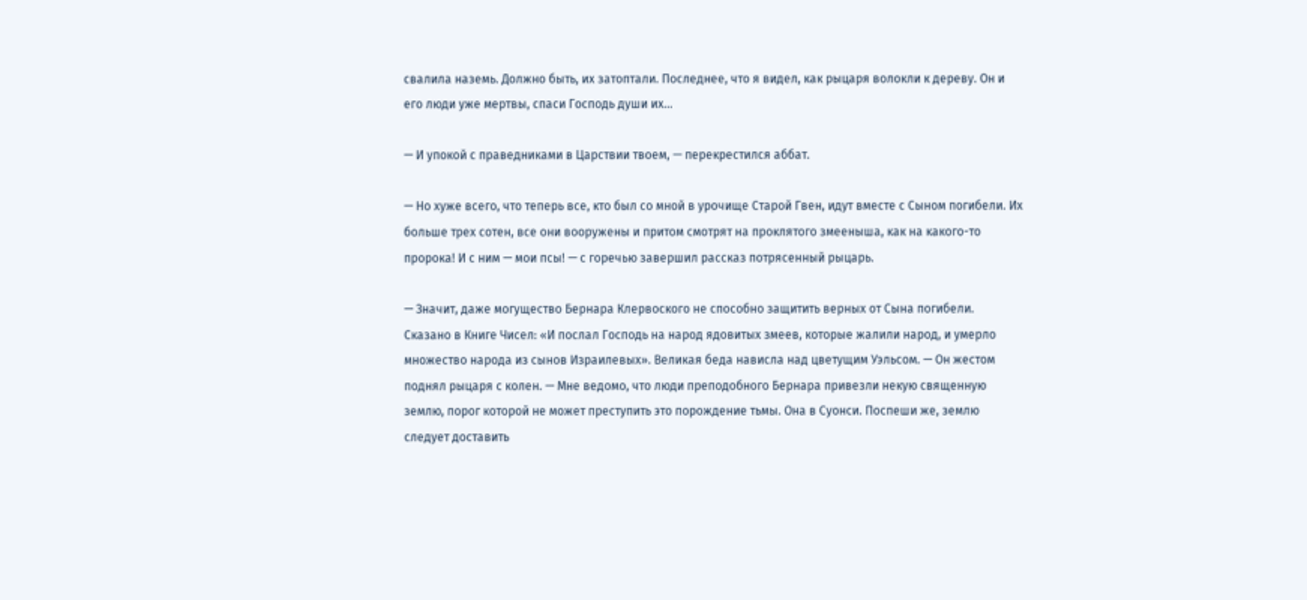свалила наземь. Должно быть, их затоптали. Последнее, что я видел, как рыцаря волокли к дереву. Он и его люди уже мертвы, спаси Господь души их…

— И упокой с праведниками в Царствии твоем, — перекрестился аббат.

— Но хуже всего, что теперь все, кто был со мной в урочище Старой Гвен, идут вместе с Сыном погибели. Их больше трех сотен, все они вооружены и притом смотрят на проклятого змееныша, как на какого-то пророка! И с ним — мои псы! — с горечью завершил рассказ потрясенный рыцарь.

— Значит, даже могущество Бернара Клервоского не способно защитить верных от Сына погибели. Сказано в Книге Чисел: «И послал Господь на народ ядовитых змеев, которые жалили народ, и умерло множество народа из сынов Израилевых». Великая беда нависла над цветущим Уэльсом. — Он жестом поднял рыцаря с колен. — Мне ведомо, что люди преподобного Бернара привезли некую священную землю, порог которой не может преступить это порождение тьмы. Она в Суонси. Поспеши же, землю следует доставить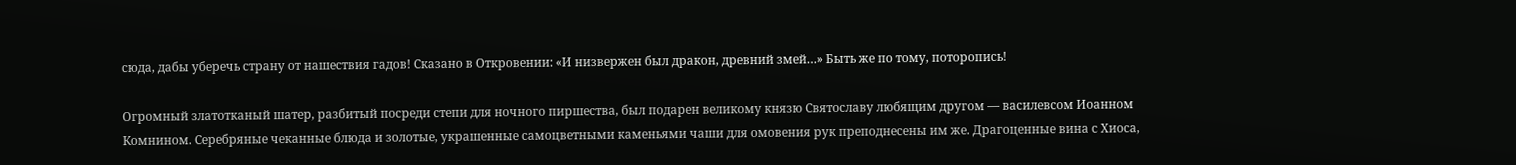сюда, дабы уберечь страну от нашествия гадов! Сказано в Откровении: «И низвержен был дракон, древний змей…» Быть же по тому, поторопись!

Огромный златотканый шатер, разбитый посреди степи для ночного пиршества, был подарен великому князю Святославу любящим другом — василевсом Иоанном Комнином. Серебряные чеканные блюда и золотые, украшенные самоцветными каменьями чаши для омовения рук преподнесены им же. Драгоценные вина с Хиоса,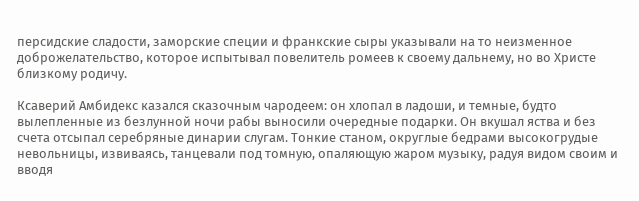персидские сладости, заморские специи и франкские сыры указывали на то неизменное доброжелательство, которое испытывал повелитель ромеев к своему дальнему, но во Христе близкому родичу.

Ксаверий Амбидекс казался сказочным чародеем: он хлопал в ладоши, и темные, будто вылепленные из безлунной ночи рабы выносили очередные подарки. Он вкушал яства и без счета отсыпал серебряные динарии слугам. Тонкие станом, округлые бедрами высокогрудые невольницы, извиваясь, танцевали под томную, опаляющую жаром музыку, радуя видом своим и вводя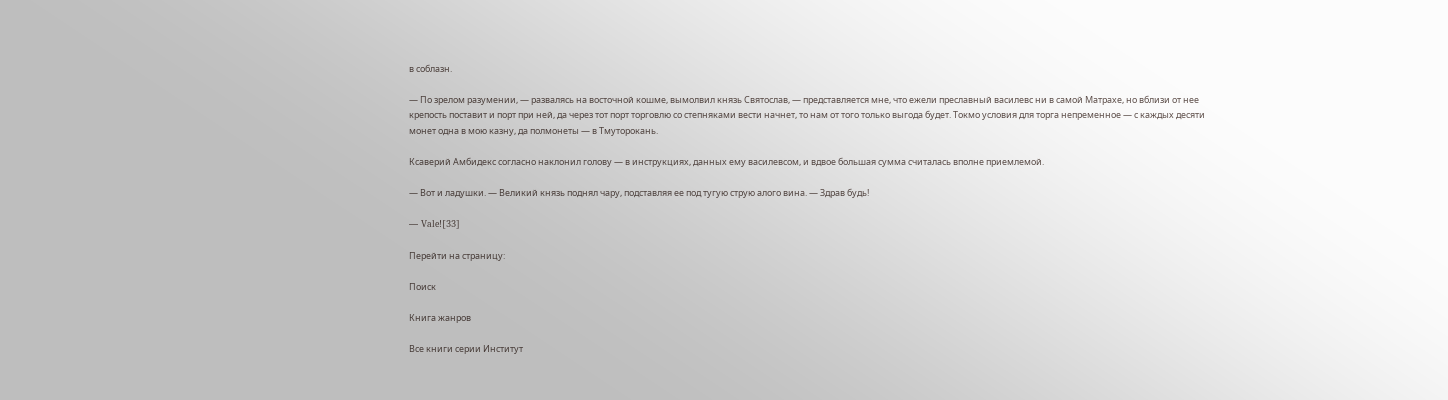в соблазн.

— По зрелом разумении, — развалясь на восточной кошме, вымолвил князь Святослав, — представляется мне, что ежели преславный василевс ни в самой Матрахе, но вблизи от нее крепость поставит и порт при ней, да через тот порт торговлю со степняками вести начнет, то нам от того только выгода будет. Токмо условия для торга непременное — с каждых десяти монет одна в мою казну, да полмонеты — в Тмуторокань.

Ксаверий Амбидекс согласно наклонил голову — в инструкциях, данных ему василевсом, и вдвое большая сумма считалась вполне приемлемой.

— Вот и ладушки. — Великий князь поднял чару, подставляя ее под тугую струю алого вина. — Здрав будь!

— Vale![33]

Перейти на страницу:

Поиск

Книга жанров

Все книги серии Институт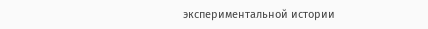экспериментальной истории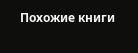Похожие книги